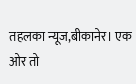तहलका न्यूज,बीकानेर। एक ओर तो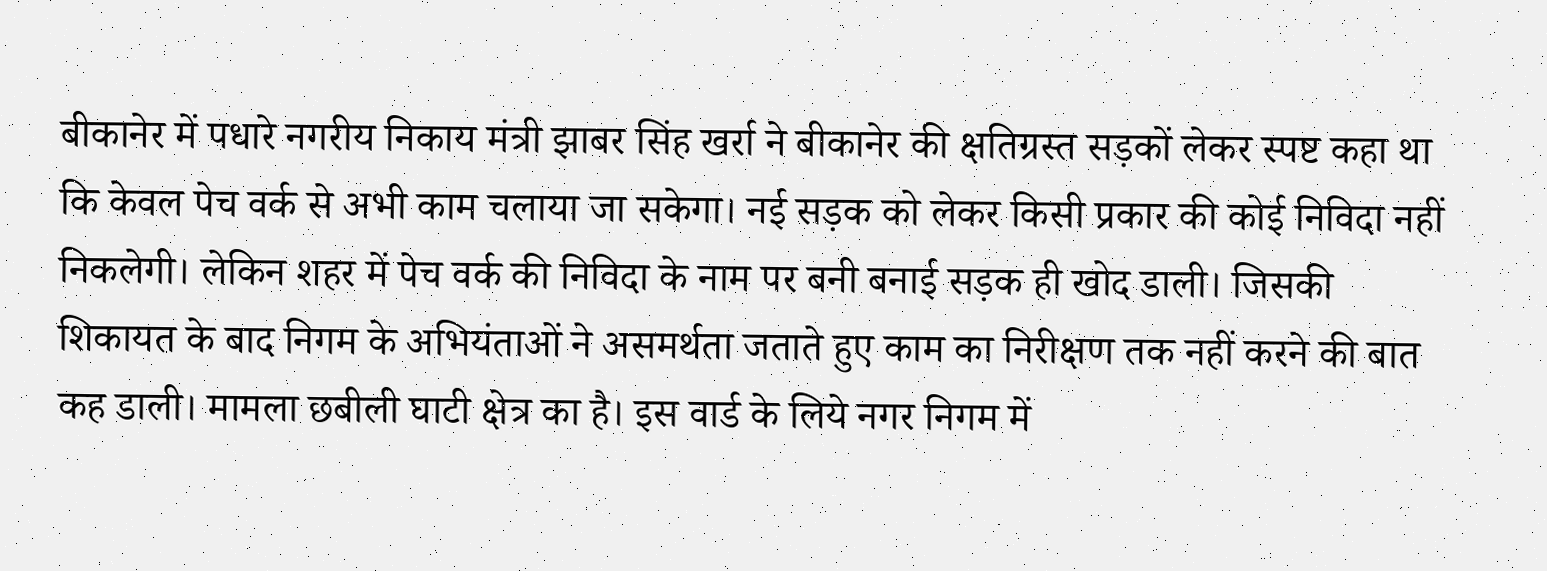बीकानेर में पधारे नगरीय निकाय मंत्री झाबर सिंह खर्रा ने बीकानेर की क्षतिग्रस्त सड़कों लेकर स्पष्ट कहा था कि केवल पेच वर्क से अभी काम चलाया जा सकेगा। नई सड़क को लेकर किसी प्रकार की कोई निविदा नहीं निकलेगी। लेकिन शहर में पेच वर्क की निविदा के नाम पर बनी बनाई सड़क ही खोद डाली। जिसकी शिकायत के बाद निगम के अभियंताओं ने असमर्थता जताते हुए काम का निरीक्षण तक नहीं करने की बात कह डाली। मामला छबीली घाटी क्षेत्र का है। इस वार्ड के लिये नगर निगम में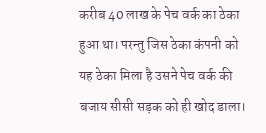करीब 40 लाख के पेच वर्क का ठेका हुआ था। परन्तु जिस ठेका कंपनी को यह ठेका मिला है उसने पेच वर्क की बजाय सीसी सड़क को ही खोद डाला।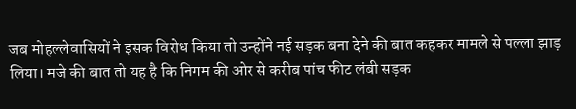जब मोहल्लेवासियों ने इसक विरोध किया तो उन्होंने नई सड़क बना देने की बात कहकर मामले से पल्ला झाड़ लिया। मजे की बात तो यह है कि निगम की ओर से करीब पांच फीट लंबी सड़क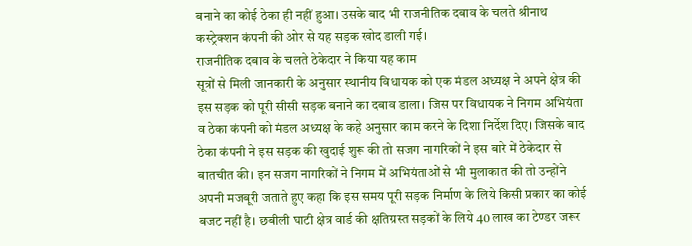बनाने का कोई ठेका ही नहीं हुआ। उसके बाद भी राजनीतिक दबाव के चलते श्रीनाथ कस्ट्रेक्शन कंपनी की ओर से यह सड़क खोद डाली गई।
राजनीतिक दबाव के चलते ठेकेदार ने किया यह काम
सूत्रों से मिली जानकारी के अनुसार स्थानीय विधायक को एक मंडल अध्यक्ष ने अपने क्षेत्र की इस सड़क को पूरी सीसी सड़क बनाने का दबाव डाला। जिस पर विधायक ने निगम अभियंता व ठेका कंपनी को मंडल अध्यक्ष के कहे अनुसार काम करने के दिशा निर्देश दिए। जिसके बाद ठेका कंपनी ने इस सड़क की खुदाई शुरू की तो सजग नागरिकों ने इस बारे में ठेकेदार से बातचीत की। इन सजग नागरिकों ने निगम में अभियंताओं से भी मुलाकात की तो उन्होंने अपनी मजबूरी जताते हुए कहा कि इस समय पूरी सड़क निर्माण के लिये किसी प्रकार का कोई बजट नहीं है। छबीली घाटी क्षेत्र वार्ड की क्षतिग्रस्त सड़कों के लिये 40 लाख का टेण्डर जरूर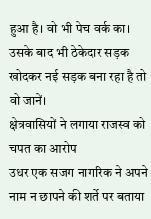हुआ है। वो भी पेच वर्क का। उसके बाद भी ठेकेदार सड़क खोदकर नई सड़क बना रहा है तो वो जानें।
क्षेत्रवासियों ने लगाया राजस्व को चपत का आरोप
उधर एक सजग नागरिक ने अपने नाम न छापने की शर्ते पर बताया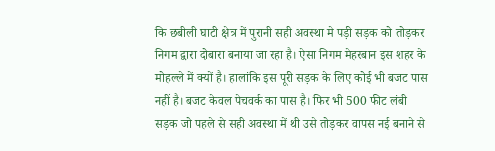कि छबीली घाटी क्षेत्र में पुरानी सही अवस्था मे पड़ी सड़क को तोड़कर निगम द्वारा दोबारा बनाया जा रहा है। ऐसा निगम मेहरबान इस शहर के मोहल्ले में क्यों है। हालांकि इस पूरी सड़क के लिए कोई भी बजट पास नहीं है। बजट केवल पेचवर्क का पास है। फिर भी 500 फीट लंबी सड़क जो पहले से सही अवस्था में थी उसे तोड़कर वापस नई बनाने से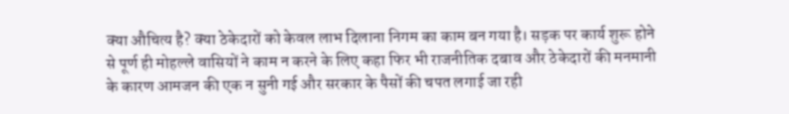क्या औचित्य है? क्या ठेकेदारों को केवल लाभ दिलाना निगम का काम बन गया है। सड़क पर कार्य शुरू होने से पूर्ण ही मोहल्ले वासियों ने काम न करने के लिए कहा फिर भी राजनीतिक दबाव और ठेकेदारों की मनमानी के कारण आमजन की एक न सुनी गई और सरकार के पैसों की चपत लगाई जा रही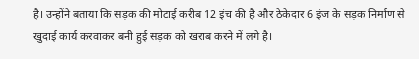है। उन्होंने बताया कि सड़क की मोटाई करीब 12 इंच की है और ठेकेदार 6 इंज के सड़क निर्माण से खुदाई कार्य करवाकर बनी हुई सड़क को खराब करने में लगे है।